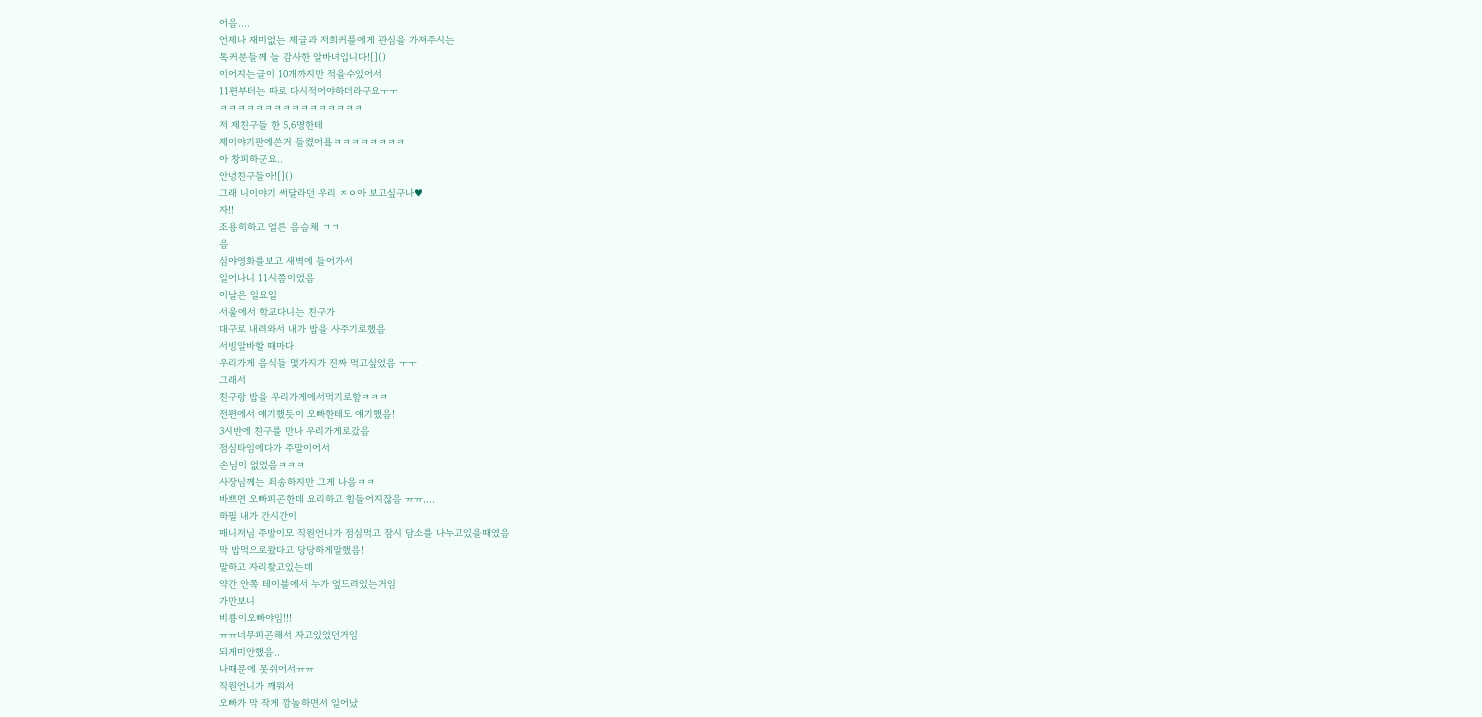어음....
언제나 재미없는 제글과 저희커플에게 관심을 가져주시는
톡커분들께 늘 감사한 알바녀입니다![]()
이어지는글이 10개까지만 적을수있어서
11편부터는 따로 다시적어야하더라구요ㅜㅜ
ㅋㅋㅋㅋㅋㅋㅋㅋㅋㅋㅋㅋㅋㅋㅋㅋ
저 제친구들 한 5,6명한테
제이야기판에쓴거 들켰어욬ㅋㅋㅋㅋㅋㅋㅋㅋ
아 창피하군요..
안녕친구들아![]()
그래 니이야기 써달라던 우리 ㅈㅇ아 보고싶구나♥
자!!
조용히하고 얼른 음슴체 ㄱㄱ
음
심야영화를보고 새벽에 들어가서
일어나니 11시쯤이었음
이날은 일요일
서울에서 학교다니는 친구가
대구로 내려와서 내가 밥을 사주기로했음
서빙알바할 때마다
우리가게 음식들 몇가지가 진짜 먹고싶었음 ㅜㅜ
그래서
친구랑 밥을 우리가게에서먹기로함ㅋㅋㅋ
전편에서 얘기했듯이 오빠한테도 얘기했음!
3시반에 친구를 만나 우리가게로갔음
점심타임에다가 주말이어서
손님이 없었음ㅋㅋㅋ
사장님께는 죄송하지만 그게 나음ㅋㅋ
바쁘면 오빠피곤한데 요리하고 힘들어지잖음 ㅠㅠ....
하필 내가 간시간이
매니저님 주방이모 직원언니가 점심먹고 잠시 담소를 나누고있을때였음
막 밥먹으로왔다고 당당하게말했음!
말하고 자리찾고있는데
약간 안쪽 테이블에서 누가 엎드려있는거임
가만보니
비룡이오빠야임!!!
ㅠㅠ너무피곤해서 자고있었던거임
되게미안했음..
나때문에 못쉬어서ㅠㅠ
직원언니가 깨워서
오빠가 막 작게 깜놀하면서 일어났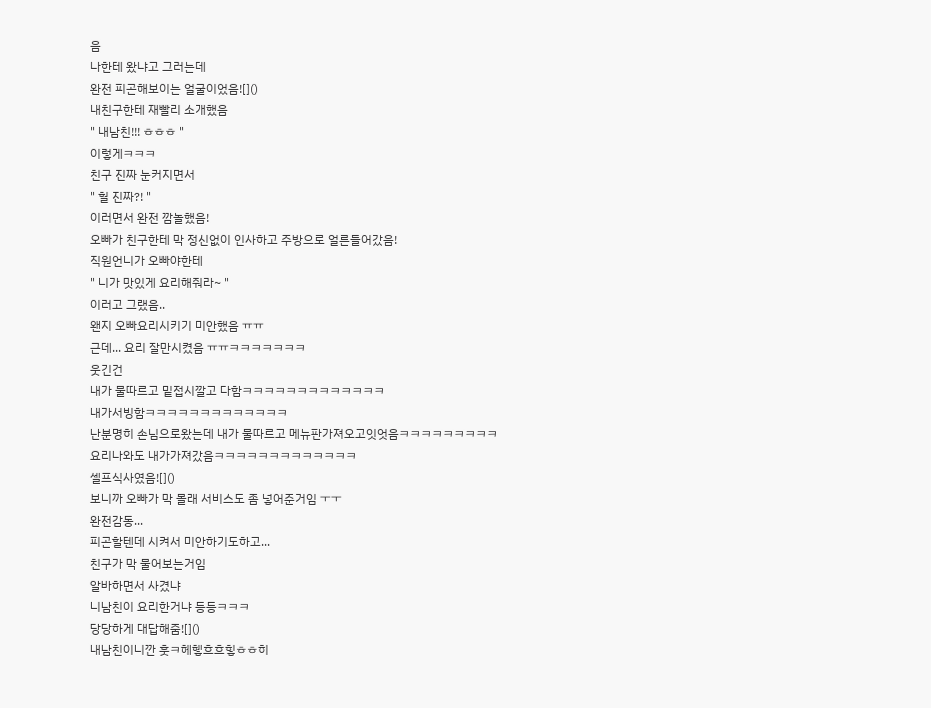음
나한테 왔냐고 그러는데
완전 피곤해보이는 얼굴이었음![]()
내친구한테 재빨리 소개했음
" 내남친!!! ㅎㅎㅎ "
이렇게ㅋㅋㅋ
친구 진짜 눈커지면서
" 헐 진짜?! "
이러면서 완전 깜놀했음!
오빠가 친구한테 막 정신없이 인사하고 주방으로 얼른들어갔음!
직원언니가 오빠야한테
" 니가 맛있게 요리해줘라~ "
이러고 그랬음..
왠지 오빠요리시키기 미안했음 ㅠㅠ
근데... 요리 잘만시켰음 ㅠㅠㅋㅋㅋㅋㅋㅋㅋ
웃긴건
내가 물따르고 밑접시깔고 다함ㅋㅋㅋㅋㅋㅋㅋㅋㅋㅋㅋㅋㅋ
내가서빙함ㅋㅋㅋㅋㅋㅋㅋㅋㅋㅋㅋㅋㅋ
난분명히 손님으로왔는데 내가 물따르고 메뉴판가져오고잇엇음ㅋㅋㅋㅋㅋㅋㅋㅋㅋ
요리나와도 내가가져갔음ㅋㅋㅋㅋㅋㅋㅋㅋㅋㅋㅋㅋㅋ
셀프식사였음![]()
보니까 오빠가 막 몰래 서비스도 좀 넣어준거임 ㅜㅜ
완전감동...
피곤할텐데 시켜서 미안하기도하고...
친구가 막 물어보는거임
알바하면서 사겼냐
니남친이 요리한거냐 등등ㅋㅋㅋ
당당하게 대답해줌![]()
내남친이니깐 훗ㅋ헤헿흐흐힣ㅎㅎ히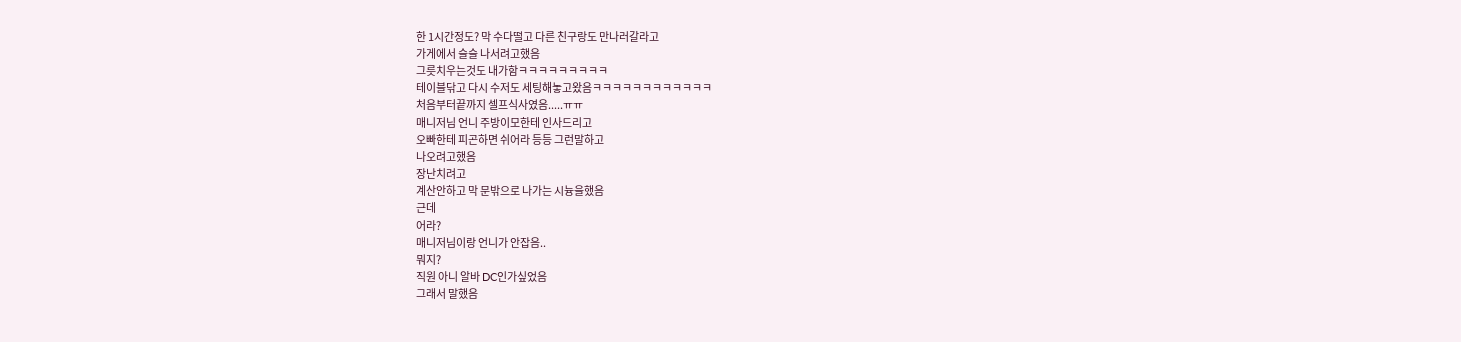한 1시간정도? 막 수다떨고 다른 친구랑도 만나러갈라고
가게에서 슬슬 나서려고했음
그릇치우는것도 내가함ㅋㅋㅋㅋㅋㅋㅋㅋㅋ
테이블닦고 다시 수저도 세팅해놓고왔음ㅋㅋㅋㅋㅋㅋㅋㅋㅋㅋㅋㅋ
처음부터끝까지 셀프식사였음.....ㅠㅠ
매니저님 언니 주방이모한테 인사드리고
오빠한테 피곤하면 쉬어라 등등 그런말하고
나오려고했음
장난치려고
계산안하고 막 문밖으로 나가는 시늉을했음
근데
어라?
매니저님이랑 언니가 안잡음..
뭐지?
직원 아니 알바 DC인가싶었음
그래서 말했음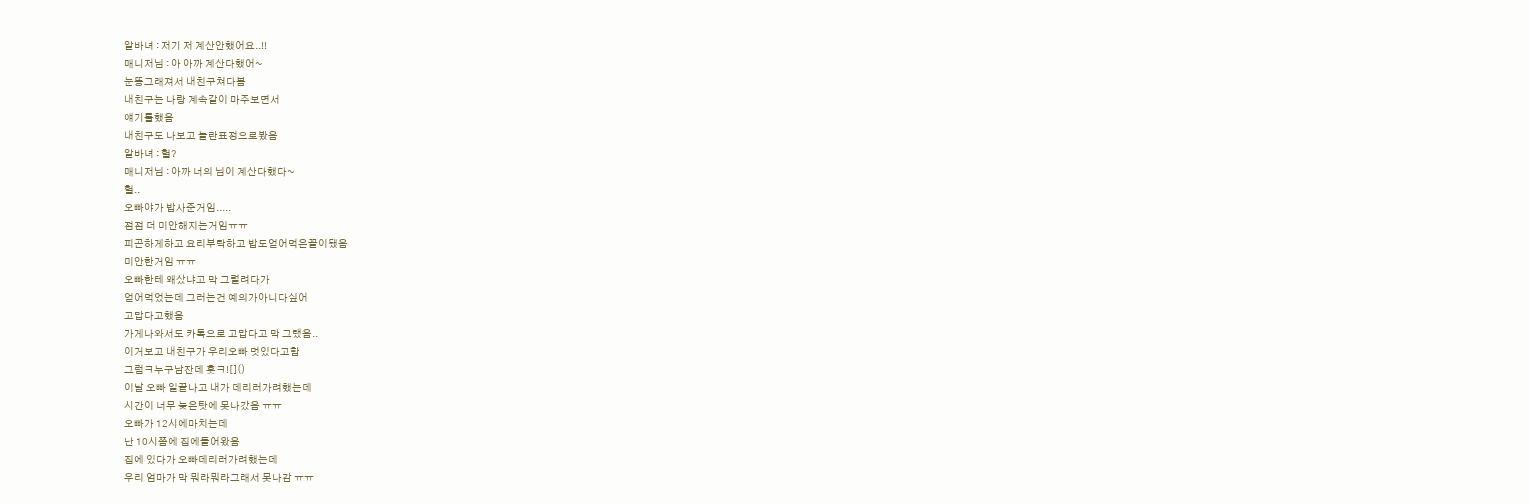알바녀 : 저기 저 계산안했어요..!!
매니저님 : 아 아까 계산다했어~
눈똥그래져서 내친구쳐다봄
내친구는 나랑 계속같이 마주보면서
얘기를했음
내친구도 나보고 놀란표정으로봤음
알바녀 : 헐?
매니저님 : 아까 너의 님이 계산다했다~
헐..
오빠야가 밥사준거임.....
점점 더 미안해지는거임ㅠㅠ
피곤하게하고 요리부탁하고 밥도얻어먹은꼴이됐음
미안한거임 ㅠㅠ
오빠한테 왜샀냐고 막 그럴려다가
얻어먹었는데 그러는건 예의가아니다싶어
고맙다고했음
가게나와서도 카톡으로 고맙다고 막 그랬음..
이거보고 내친구가 우리오빠 멋있다고함
그럼ㅋ누구남잔데 훗ㅋ![]()
이날 오빠 일끝나고 내가 데리러가려했는데
시간이 너무 늦은탓에 못나갔음 ㅠㅠ
오빠가 12시에마치는데
난 10시쯤에 집에들어왔음
집에 있다가 오빠데리러가려했는데
우리 엄마가 막 뭐라뭐라그래서 못나감 ㅠㅠ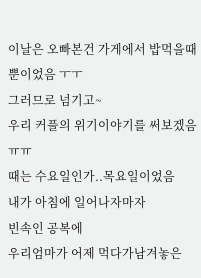이날은 오빠본건 가게에서 밥먹을때 뿐이었음 ㅜㅜ
그러므로 넘기고~
우리 커플의 위기이야기를 써보겠음 ㅠㅠ
때는 수요일인가..목요일이었음
내가 아침에 일어나자마자
빈속인 공복에
우리엄마가 어제 먹다가남겨놓은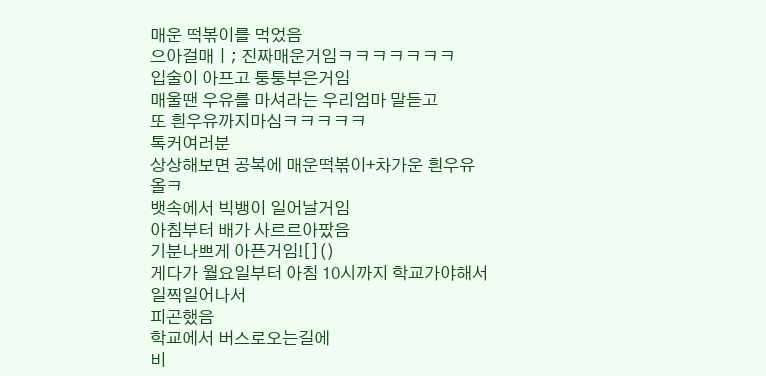매운 떡볶이를 먹었음
으아걸매ㅣ; 진짜매운거임ㅋㅋㅋㅋㅋㅋㅋ
입술이 아프고 퉁퉁부은거임
매울땐 우유를 마셔라는 우리엄마 말듣고
또 흰우유까지마심ㅋㅋㅋㅋㅋ
톡커여러분
상상해보면 공복에 매운떡볶이+차가운 흰우유
올ㅋ
뱃속에서 빅뱅이 일어날거임
아침부터 배가 사르르아팠음
기분나쁘게 아픈거임![]()
게다가 월요일부터 아침 10시까지 학교가야해서
일찍일어나서
피곤했음
학교에서 버스로오는길에
비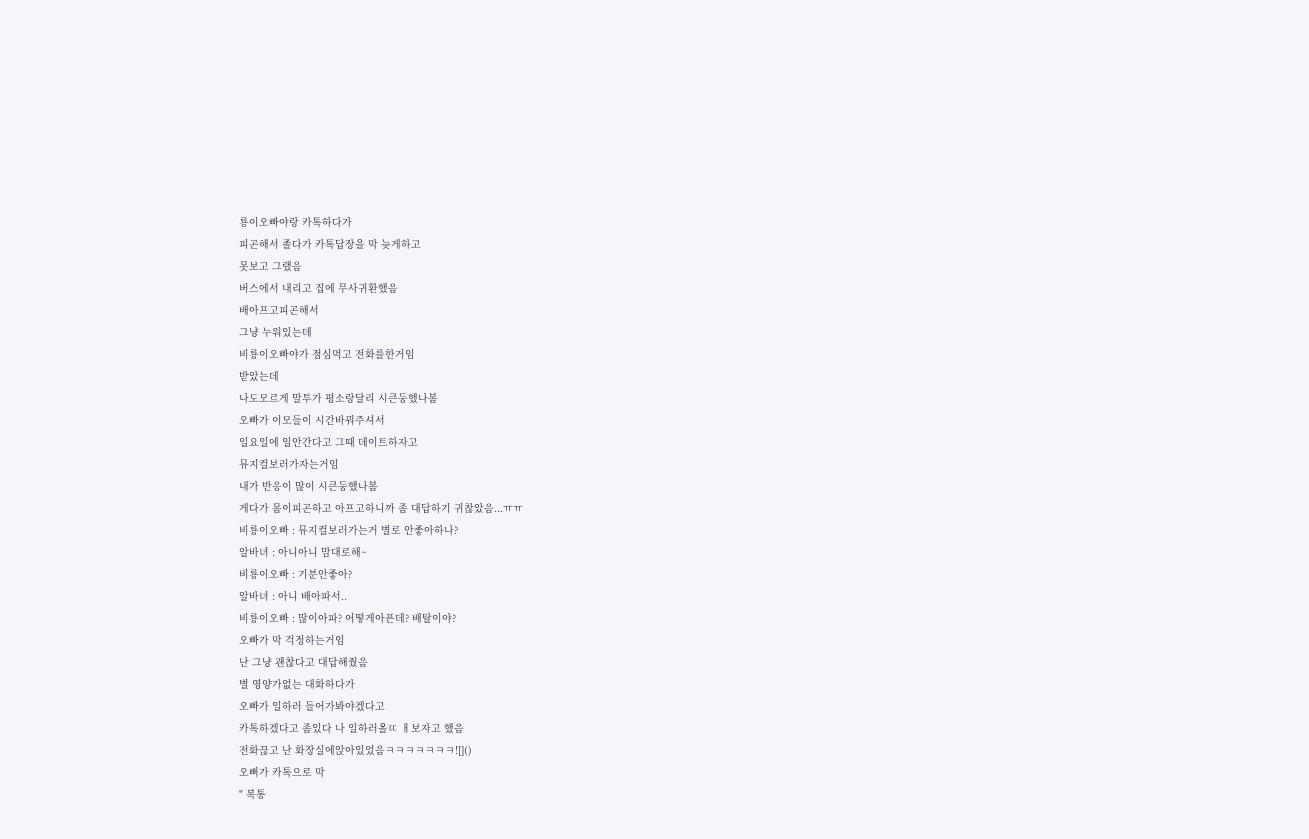룡이오빠야랑 카톡하다가
피곤해서 졸다가 카톡답장을 막 늦게하고
못보고 그랬음
버스에서 내리고 집에 무사귀환했음
배아프고피곤해서
그냥 누워있는데
비룡이오빠야가 점심먹고 전화를한거임
받았는데
나도모르게 말투가 평소랑달리 시큰둥했나봄
오빠가 이모들이 시간바꿔주셔서
일요일에 일안간다고 그때 데이트하자고
뮤지컬보러가자는거임
내가 반응이 많이 시큰둥했나봄
게다가 몸이피곤하고 아프고하니까 좀 대답하기 귀찮았음...ㅠㅠ
비룡이오빠 : 뮤지컬보러가는거 별로 안좋아하나?
알바녀 : 아니아니 맘대로해~
비룡이오빠 : 기분안좋아?
알바녀 : 아니 배아파서..
비룡이오빠 : 많이아파? 어떻게아픈데? 배탈이야?
오빠가 막 걱정하는거임
난 그냥 괜찮다고 대답해줬음
별 영양가없는 대화하다가
오빠가 일하러 들어가봐야겠다고
카톡하겠다고 좀있다 나 일하러올ㄸ ㅐ보자고 했음
전화끊고 난 화장실에앉아있었음ㅋㅋㅋㅋㅋㅋㅋ![]()
오뻐가 카톡으로 막
" 복통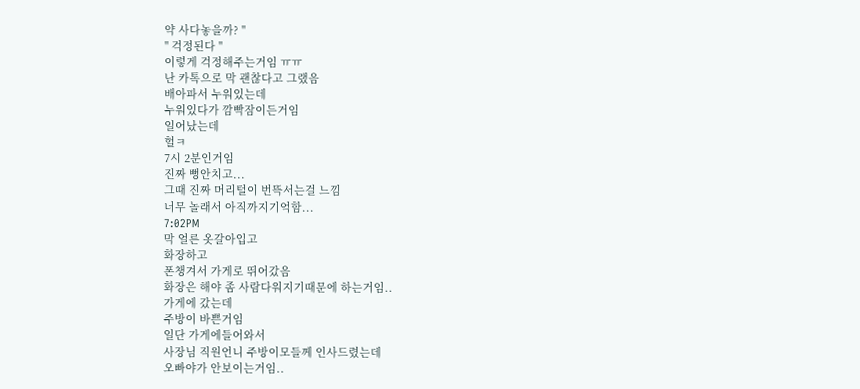약 사다놓을까? "
" 걱정된다 "
이렇게 걱정해주는거임 ㅠㅠ
난 카톡으로 막 괜찮다고 그랬음
배아파서 누워있는데
누워있다가 깜빡잠이든거임
일어났는데
헐ㅋ
7시 2분인거임
진짜 뻥안치고...
그때 진짜 머리털이 번뜩서는걸 느낌
너무 놀래서 아직까지기억함...
7:02PM
막 얼른 옷갈아입고
화장하고
폰챙겨서 가게로 뛰어갔음
화장은 해야 좀 사람다워지기때문에 하는거임..
가게에 갔는데
주방이 바쁜거임
일단 가게에들어와서
사장님 직원언니 주방이모들께 인사드렸는데
오빠야가 안보이는거임..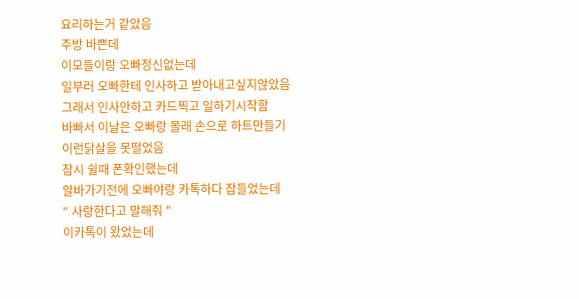요리하는거 같았음
주방 바쁜데
이모들이랑 오빠정신없는데
일부러 오빠한테 인사하고 받아내고싶지않았음
그래서 인사안하고 카드찍고 일하기시작함
바빠서 이날은 오빠랑 몰래 손으로 하트만들기
이런닭살을 못떨었음
잠시 쉴때 폰확인했는데
알바가기전에 오빠야랑 카톡하다 잠들었는데
" 사랑한다고 말해줘 "
이카톡이 왔었는데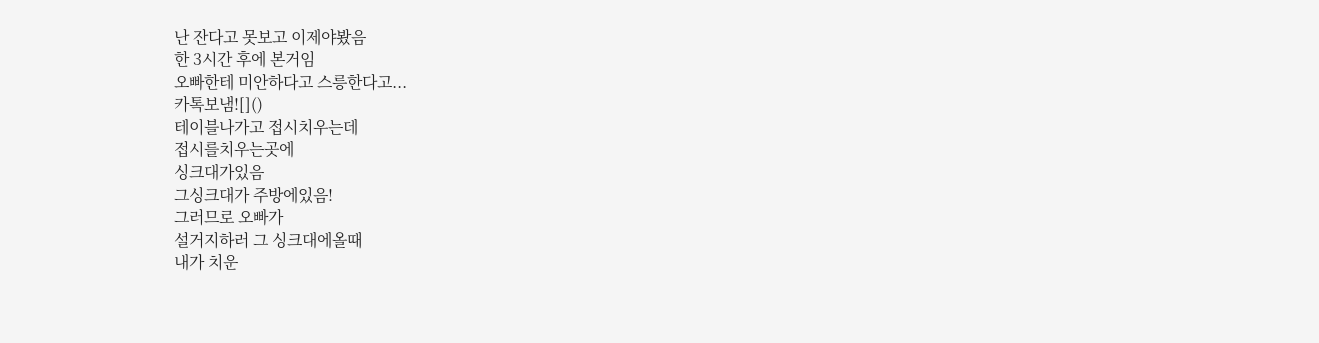난 잔다고 못보고 이제야봤음
한 3시간 후에 본거임
오빠한테 미안하다고 스릉한다고...
카톡보냄![]()
테이블나가고 접시치우는데
접시를치우는곳에
싱크대가있음
그싱크대가 주방에있음!
그러므로 오빠가
설거지하러 그 싱크대에올때
내가 치운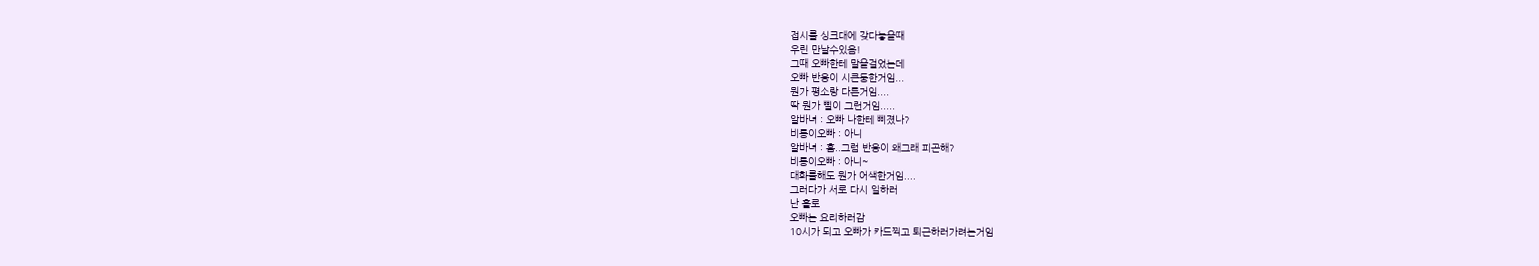접시를 싱크대에 갖다놓을때
우린 만날수있음!
그때 오빠한테 말을걸었는데
오빠 반응이 시큰둥한거임...
뭔가 평소랑 다른거임....
딱 뭔가 삘이 그런거임.....
알바녀 : 오빠 나한테 삐졌나?
비룡이오빠 : 아니
알바녀 : 흠..그럼 반응이 왜그래 피곤해?
비룡이오빠 : 아니~
대화를해도 뭔가 어색한거임....
그러다가 서로 다시 일하러
난 홀로
오빠는 요리하러감
10시가 되고 오빠가 카드찍고 퇴근하러가려는거임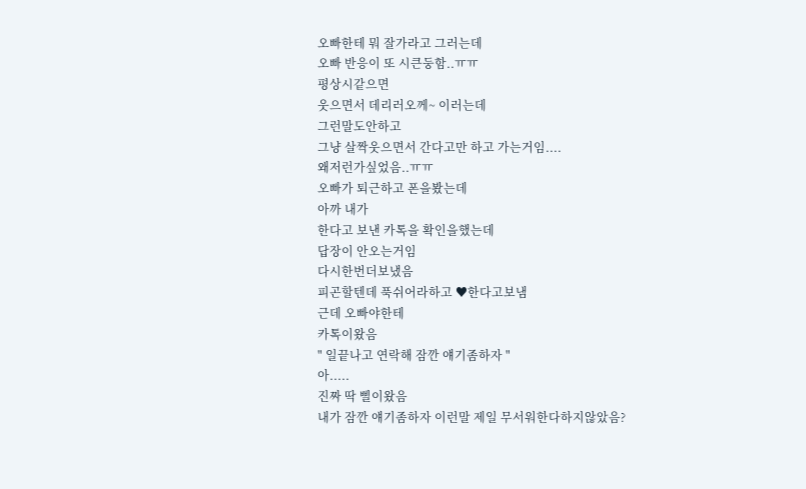오빠한테 뭐 잘가라고 그러는데
오빠 반응이 또 시큰둥함..ㅠㅠ
평상시같으면
웃으면서 데리러오께~ 이러는데
그런말도안하고
그냥 살짝웃으면서 간다고만 하고 가는거임....
왜저런가싶었음..ㅠㅠ
오빠가 퇴근하고 폰을봤는데
아까 내가
한다고 보낸 카톡을 확인을했는데
답장이 안오는거임
다시한번더보냈음
피곤할텐데 푹쉬어라하고 ♥한다고보냄
근데 오빠야한테
카톡이왔음
" 일끝나고 연락해 잠깐 얘기좀하자 "
아.....
진짜 딱 삘이왔음
내가 잠깐 얘기좀하자 이런말 제일 무서워한다하지않았음?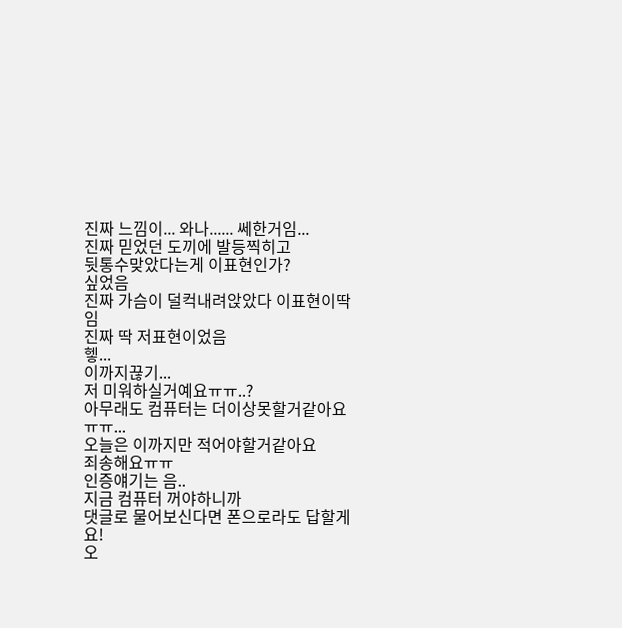진짜 느낌이... 와나...... 쎄한거임...
진짜 믿었던 도끼에 발등찍히고
뒷통수맞았다는게 이표현인가?
싶었음
진짜 가슴이 덜컥내려앉았다 이표현이딱임
진짜 딱 저표현이었음
헿...
이까지끊기...
저 미워하실거예요ㅠㅠ..?
아무래도 컴퓨터는 더이상못할거같아요ㅠㅠ...
오늘은 이까지만 적어야할거같아요
죄송해요ㅠㅠ
인증얘기는 음..
지금 컴퓨터 꺼야하니까
댓글로 물어보신다면 폰으로라도 답할게요!
오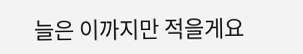늘은 이까지만 적을게요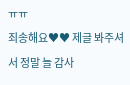ㅠㅠ
죄송해요♥♥ 제글 봐주셔서 정말 늘 감사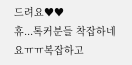드려요♥♥
휴...톡커분들 착잡하네요ㅠㅠ복잡하고